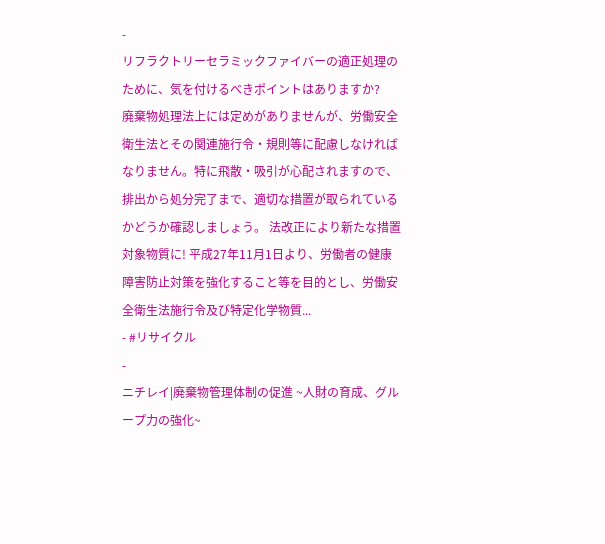-
リフラクトリーセラミックファイバーの適正処理のために、気を付けるべきポイントはありますか?
廃棄物処理法上には定めがありませんが、労働安全衛生法とその関連施行令・規則等に配慮しなければなりません。特に飛散・吸引が心配されますので、排出から処分完了まで、適切な措置が取られているかどうか確認しましょう。 法改正により新たな措置対象物質に! 平成27年11月1日より、労働者の健康障害防止対策を強化すること等を目的とし、労働安全衛生法施行令及び特定化学物質...
- #リサイクル
-
ニチレイ|廃棄物管理体制の促進 ~人財の育成、グループ力の強化~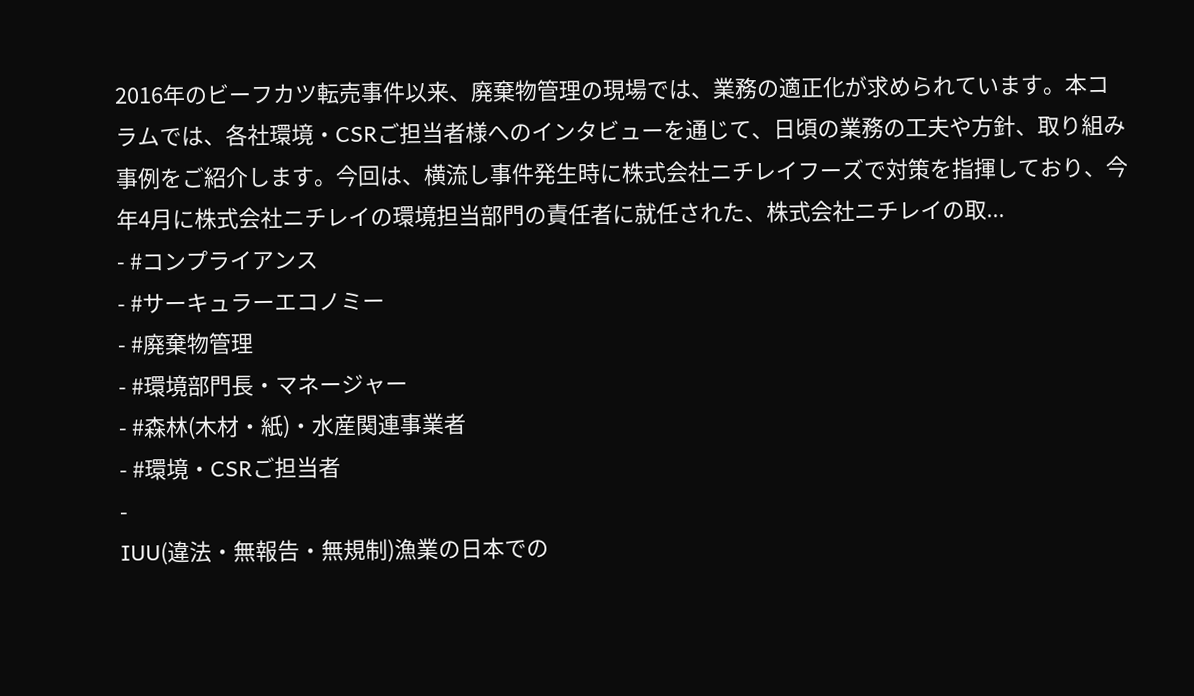2016年のビーフカツ転売事件以来、廃棄物管理の現場では、業務の適正化が求められています。本コラムでは、各社環境・CSRご担当者様へのインタビューを通じて、日頃の業務の工夫や方針、取り組み事例をご紹介します。今回は、横流し事件発生時に株式会社ニチレイフーズで対策を指揮しており、今年4月に株式会社ニチレイの環境担当部門の責任者に就任された、株式会社ニチレイの取...
- #コンプライアンス
- #サーキュラーエコノミー
- #廃棄物管理
- #環境部門長・マネージャー
- #森林(木材・紙)・水産関連事業者
- #環境・CSRご担当者
-
IUU(違法・無報告・無規制)漁業の日本での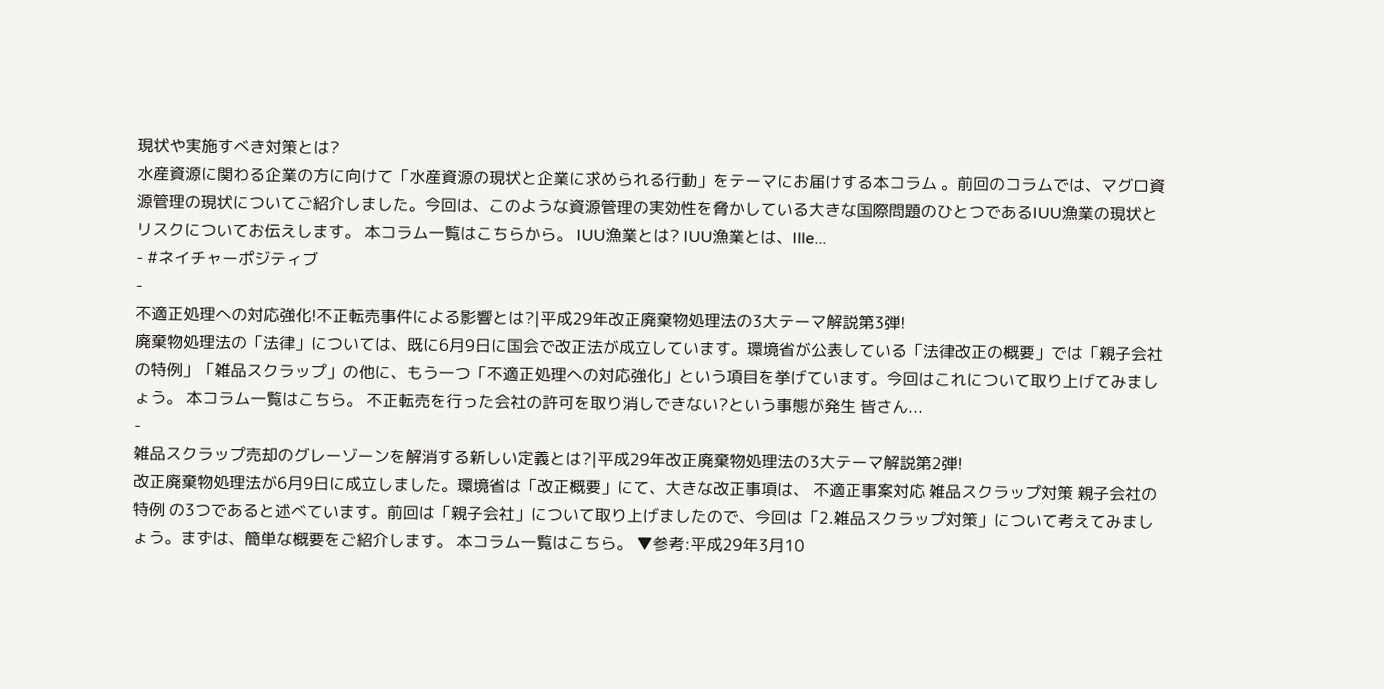現状や実施すべき対策とは?
水産資源に関わる企業の方に向けて「水産資源の現状と企業に求められる行動」をテーマにお届けする本コラム 。前回のコラムでは、マグロ資源管理の現状についてご紹介しました。今回は、このような資源管理の実効性を脅かしている大きな国際問題のひとつであるIUU漁業の現状とリスクについてお伝えします。 本コラム一覧はこちらから。 IUU漁業とは? IUU漁業とは、Ille...
- #ネイチャーポジティブ
-
不適正処理への対応強化!不正転売事件による影響とは?|平成29年改正廃棄物処理法の3大テーマ解説第3弾!
廃棄物処理法の「法律」については、既に6月9日に国会で改正法が成立しています。環境省が公表している「法律改正の概要」では「親子会社の特例」「雑品スクラップ」の他に、もう一つ「不適正処理への対応強化」という項目を挙げています。今回はこれについて取り上げてみましょう。 本コラム一覧はこちら。 不正転売を行った会社の許可を取り消しできない?という事態が発生 皆さん...
-
雑品スクラップ売却のグレーゾーンを解消する新しい定義とは?|平成29年改正廃棄物処理法の3大テーマ解説第2弾!
改正廃棄物処理法が6月9日に成立しました。環境省は「改正概要」にて、大きな改正事項は、 不適正事案対応 雑品スクラップ対策 親子会社の特例 の3つであると述べています。前回は「親子会社」について取り上げましたので、今回は「2.雑品スクラップ対策」について考えてみましょう。まずは、簡単な概要をご紹介します。 本コラム一覧はこちら。 ▼参考:平成29年3月10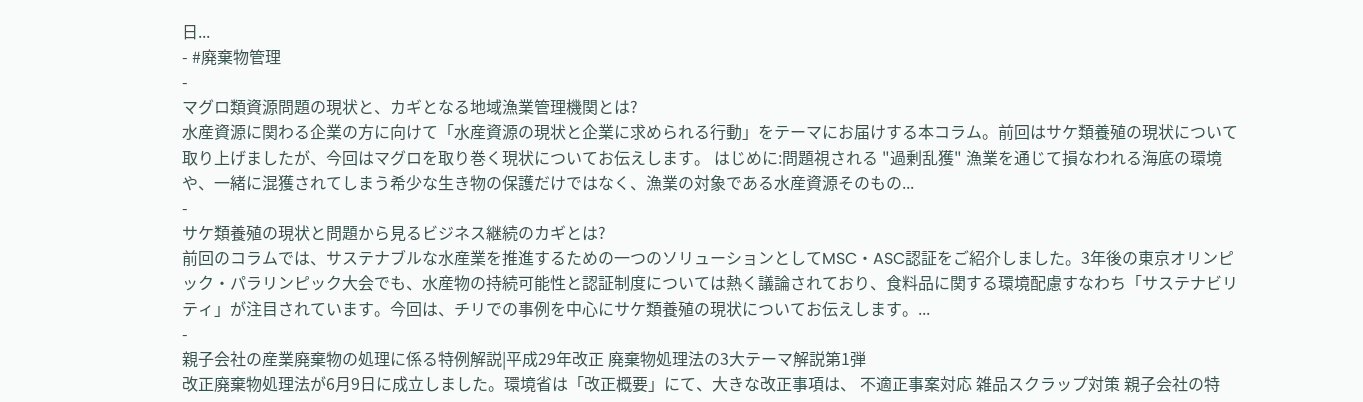日...
- #廃棄物管理
-
マグロ類資源問題の現状と、カギとなる地域漁業管理機関とは?
水産資源に関わる企業の方に向けて「水産資源の現状と企業に求められる行動」をテーマにお届けする本コラム。前回はサケ類養殖の現状について取り上げましたが、今回はマグロを取り巻く現状についてお伝えします。 はじめに:問題視される "過剰乱獲" 漁業を通じて損なわれる海底の環境や、一緒に混獲されてしまう希少な生き物の保護だけではなく、漁業の対象である水産資源そのもの...
-
サケ類養殖の現状と問題から見るビジネス継続のカギとは?
前回のコラムでは、サステナブルな水産業を推進するための一つのソリューションとしてMSC・ASC認証をご紹介しました。3年後の東京オリンピック・パラリンピック大会でも、水産物の持続可能性と認証制度については熱く議論されており、食料品に関する環境配慮すなわち「サステナビリティ」が注目されています。今回は、チリでの事例を中心にサケ類養殖の現状についてお伝えします。...
-
親子会社の産業廃棄物の処理に係る特例解説|平成29年改正 廃棄物処理法の3大テーマ解説第1弾
改正廃棄物処理法が6月9日に成立しました。環境省は「改正概要」にて、大きな改正事項は、 不適正事案対応 雑品スクラップ対策 親子会社の特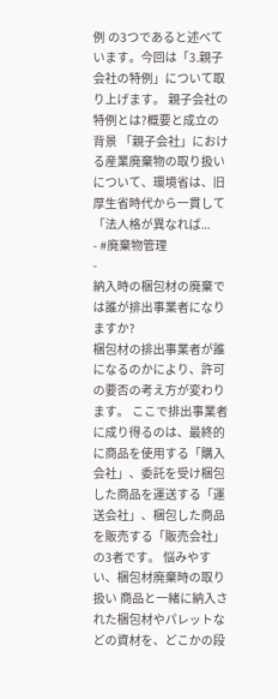例 の3つであると述べています。今回は「3.親子会社の特例」について取り上げます。 親子会社の特例とは?概要と成立の背景 「親子会社」における産業廃棄物の取り扱いについて、環境省は、旧厚生省時代から一貫して「法人格が異なれば...
- #廃棄物管理
-
納入時の梱包材の廃棄では誰が排出事業者になりますか?
梱包材の排出事業者が誰になるのかにより、許可の要否の考え方が変わります。 ここで排出事業者に成り得るのは、最終的に商品を使用する「購入会社」、委託を受け梱包した商品を運送する「運送会社」、梱包した商品を販売する「販売会社」の3者です。 悩みやすい、梱包材廃棄時の取り扱い 商品と一緒に納入された梱包材やパレットなどの資材を、どこかの段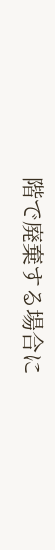階で廃棄する場合に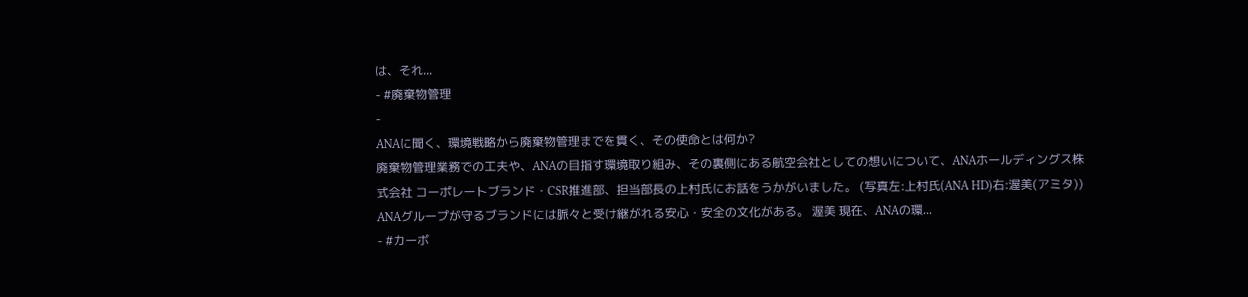は、それ...
- #廃棄物管理
-
ANAに聞く、環境戦略から廃棄物管理までを貫く、その使命とは何か?
廃棄物管理業務での工夫や、ANAの目指す環境取り組み、その裏側にある航空会社としての想いについて、ANAホールディングス株式会社 コーポレートブランド・CSR推進部、担当部長の上村氏にお話をうかがいました。 (写真左:上村氏(ANA HD)右:渥美(アミタ)) ANAグループが守るブランドには脈々と受け継がれる安心・安全の文化がある。 渥美 現在、ANAの環...
- #カーボ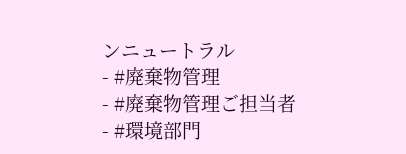ンニュートラル
- #廃棄物管理
- #廃棄物管理ご担当者
- #環境部門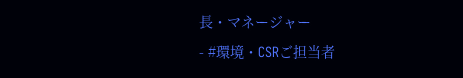長・マネージャー
- #環境・CSRご担当者